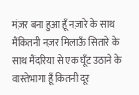मंज़र बना हुआ हूँ नज़ारे के साथ मैंकितनी नज़र मिलाऊँ सितारे के साथ मैंदरिया से एक घूँट उठाने के वास्तेभागा हूँ कितनी दूर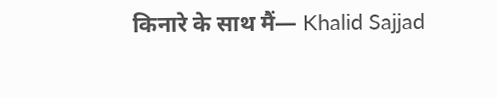किनारे के साथ मैं— Khalid Sajjad